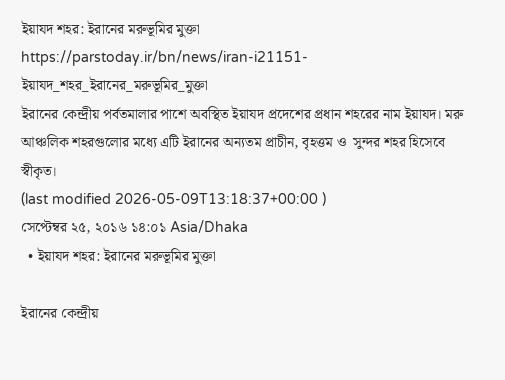ইয়াযদ শহর: ইরানের মরুভূমির মুক্তা
https://parstoday.ir/bn/news/iran-i21151-ইয়াযদ_শহর_ইরানের_মরুভূমির_মুক্তা
ইরানের কেন্দ্রীয় পর্বতমালার পাশে অবস্থিত ইয়াযদ প্রদেশের প্রধান শহরের নাম ইয়াযদ। মরু আঞ্চলিক শহরগুলোর মধ্যে এটি ইরানের অন্যতম প্রাচীন, বৃহত্তম ও  সুন্দর শহর হিসেবে স্বীকৃত।
(last modified 2026-05-09T13:18:37+00:00 )
সেপ্টেম্বর ২৫, ২০১৬ ১৪:০১ Asia/Dhaka
  • ইয়াযদ শহর: ইরানের মরুভূমির মুক্তা

ইরানের কেন্দ্রীয়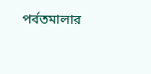পর্বতমালার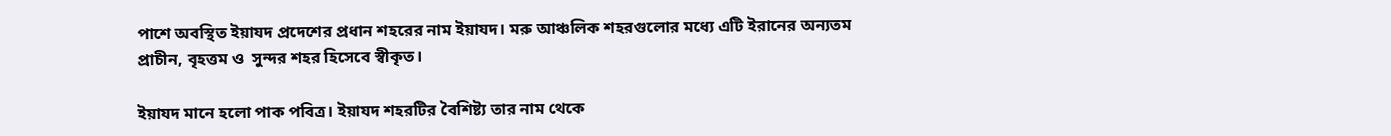পাশে অবস্থিত ইয়াযদ প্রদেশের প্রধান শহরের নাম ইয়াযদ। মরু আঞ্চলিক শহরগুলোর মধ্যে এটি ইরানের অন্যতম প্রাচীন, বৃহত্তম ও  সুন্দর শহর হিসেবে স্বীকৃত।

ইয়াযদ মানে হলো পাক পবিত্র। ইয়াযদ শহরটির বৈশিষ্ট্য তার নাম থেকে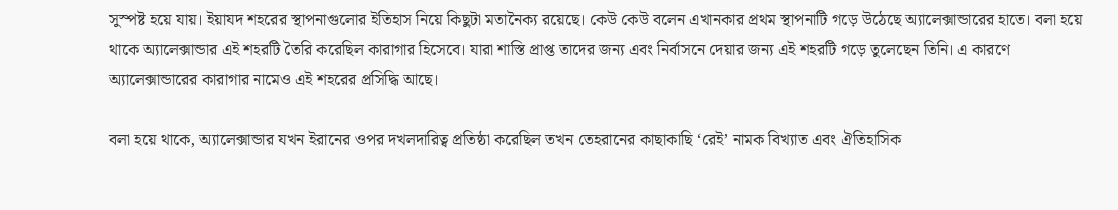সুস্পষ্ট হয়ে যায়। ইয়াযদ শহরের স্থাপনাগুলোর ইতিহাস নিয়ে কিছুটা মতানৈক্য রয়েছে। কেউ কেউ বলেন এখানকার প্রথম স্থাপনাটি গড়ে উঠেছে অ্যালেক্সান্ডারের হাতে। বলা হয়ে থাকে অ্যালেক্সান্ডার এই শহরটি তৈরি করেছিল কারাগার হিসেবে। যারা শাস্তি প্রাপ্ত তাদের জন্য এবং নির্বাসনে দেয়ার জন্য এই শহরটি গড়ে তুলেছেন তিনি। এ কারণে অ্যালেক্সান্ডারের কারাগার নামেও এই শহরের প্রসিদ্ধি আছে।

বলা হয়ে থাকে, অ্যালেক্সান্ডার যখন ইরানের ওপর দখলদারিত্ব প্রতিষ্ঠা করেছিল তখন তেহরানের কাছাকাছি ‘রেই’ নামক বিখ্যাত এবং ঐতিহাসিক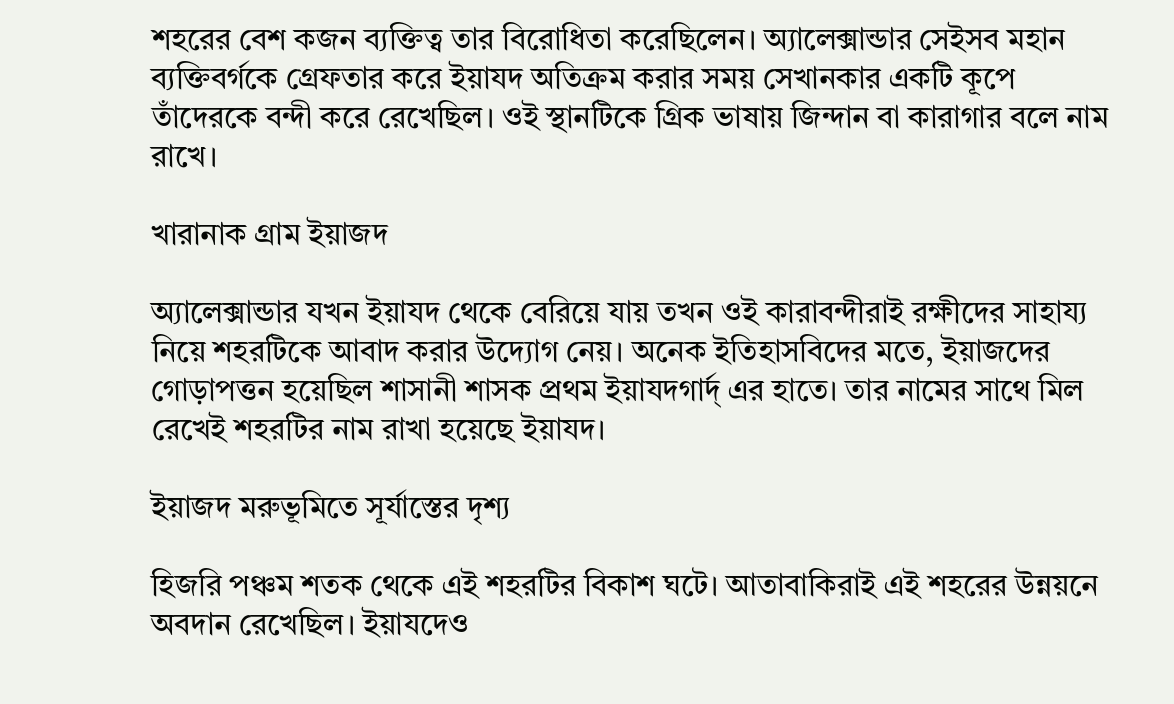শহরের বেশ কজন ব্যক্তিত্ব তার বিরোধিতা করেছিলেন। অ্যালেক্সান্ডার সেইসব মহান ব্যক্তিবর্গকে গ্রেফতার করে ইয়াযদ অতিক্রম করার সময় সেখানকার একটি কূপে তাঁদেরকে বন্দী করে রেখেছিল। ওই স্থানটিকে গ্রিক ভাষায় জিন্দান বা কারাগার বলে নাম রাখে।

খারানাক গ্রাম ইয়াজদ

অ্যালেক্সান্ডার যখন ইয়াযদ থেকে বেরিয়ে যায় তখন ওই কারাবন্দীরাই রক্ষীদের সাহায্য নিয়ে শহরটিকে আবাদ করার উদ্যোগ নেয়। অনেক ইতিহাসবিদের মতে, ইয়াজদের গোড়াপত্তন হয়েছিল শাসানী শাসক প্রথম ইয়াযদগার্দ্ এর হাতে। তার নামের সাথে মিল রেখেই শহরটির নাম রাখা হয়েছে ইয়াযদ।

ইয়াজদ মরুভূমিতে সূর্যাস্তের দৃশ্য

হিজরি পঞ্চম শতক থেকে এই শহরটির বিকাশ ঘটে। আতাবাকিরাই এই শহরের উন্নয়নে অবদান রেখেছিল। ইয়াযদেও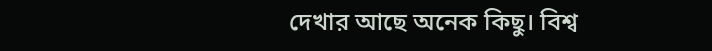দেখার আছে অনেক কিছু। বিশ্ব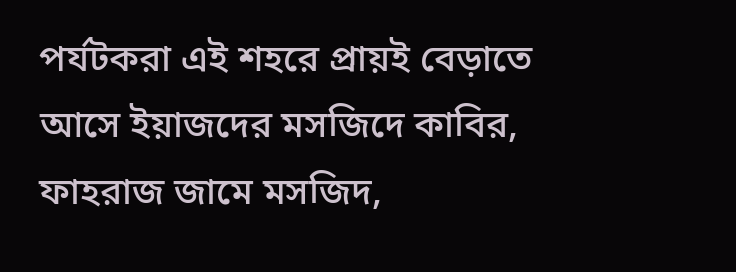পর্যটকরা এই শহরে প্রায়ই বেড়াতে আসে ইয়াজদের মসজিদে কাবির, ফাহরাজ জামে মসজিদ,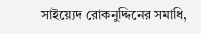সাইয়্যেদ রোকনুদ্দিনের সমাধি,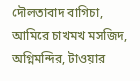দৌলতাবাদ বাগিচা, আমিরে চাখমখ মসজিদ, অগ্নিমন্দির, টাওয়ার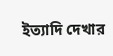ইত্যাদি দেখার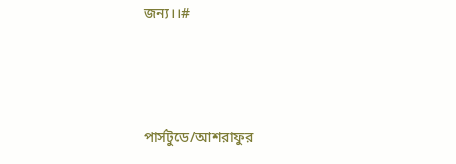জন্য।।#



পার্সটুডে/আশরাফুর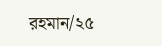রহমান/২৫